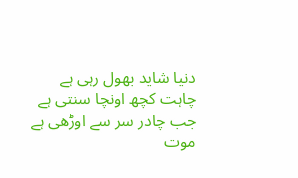دنیا شاید بھول رہی ہے
چاہت کچھ اونچا سنتی ہے
جب چادر سر سے اوڑھی ہے
موت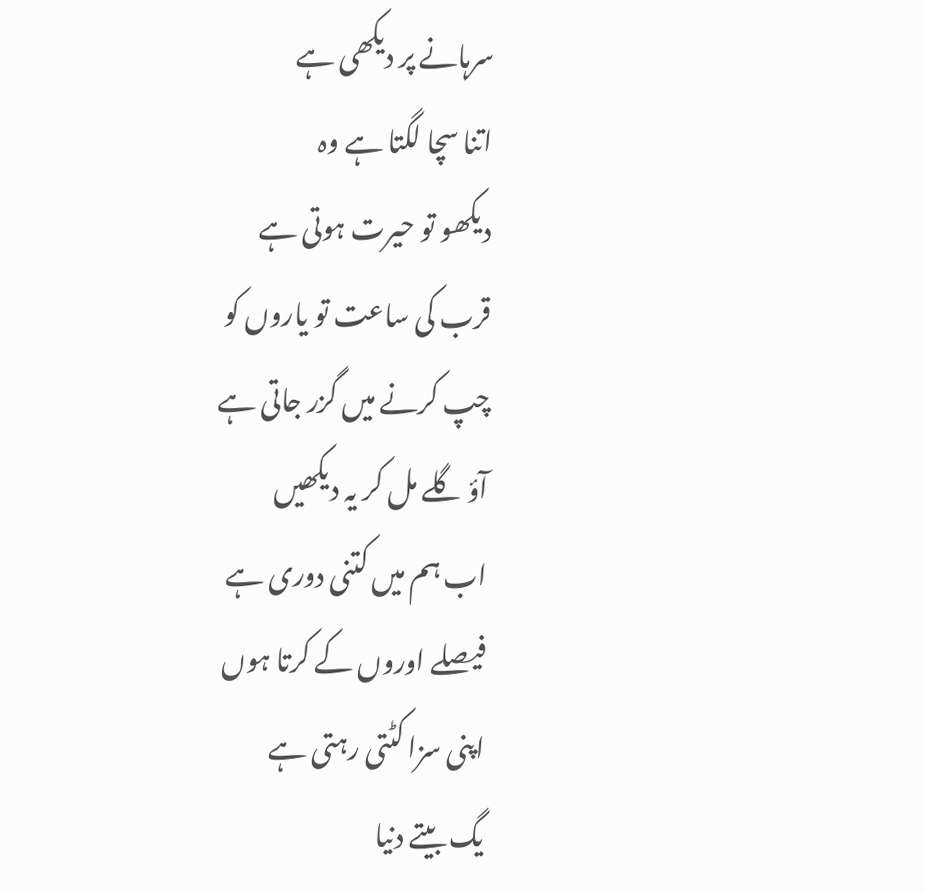سرہانے پر دیکھی ہے
اتنا سچا لگتا ہے وہ
دیکھو تو حیرت ہوتی ہے
قرب کی ساعت تو یاروں کو
چپ کرنے میں گزر جاتی ہے
آؤ گلے مل کر یہ دیکھیں
اب ہم میں کتنی دوری ہے
فیصلے اوروں کے کرتا ہوں
اپنی سزا کٹتی رہتی ہے
یگ بیتے دنیا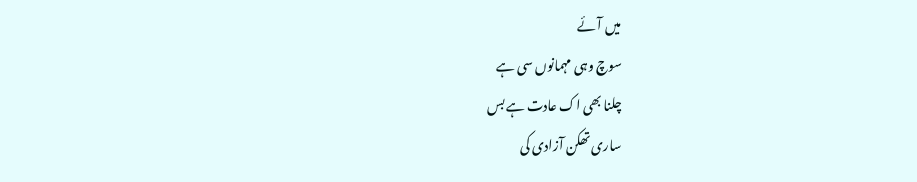میں آئے
سوچ وہی مہمانوں سی ہے
چلنا بھی اک عادت ہے بس
ساری تھکن آزادی کی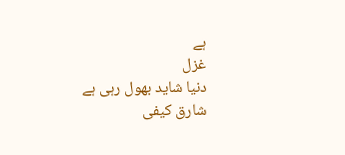ہے
غزل
دنیا شاید بھول رہی ہے
شارق کیفی